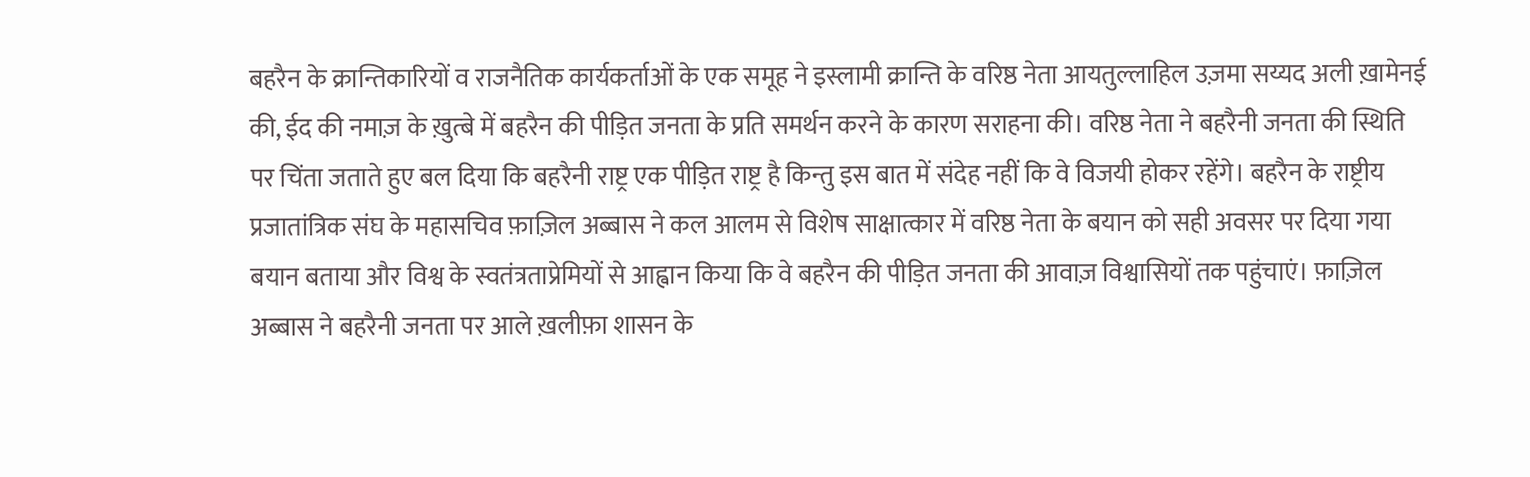बहरैन के क्रान्तिकारियों व राजनैतिक कार्यकर्ताओं के एक समूह ने इस्लामी क्रान्ति के वरिष्ठ नेता आयतुल्लाहिल उज़मा सय्यद अली ख़ामेनई की, ईद की नमाज़ के ख़ुत्बे में बहरैन की पीड़ित जनता के प्रति समर्थन करने के कारण सराहना की। वरिष्ठ नेता ने बहरैनी जनता की स्थिति पर चिंता जताते हुए बल दिया कि बहरैनी राष्ट्र एक पीड़ित राष्ट्र है किन्तु इस बात में संदेह नहीं कि वे विजयी होकर रहेंगे। बहरैन के राष्ट्रीय प्रजातांत्रिक संघ के महासचिव फ़ाज़िल अब्बास ने कल आलम से विशेष साक्षात्कार में वरिष्ठ नेता के बयान को सही अवसर पर दिया गया बयान बताया और विश्व के स्वतंत्रताप्रेमियों से आह्वान किया कि वे बहरैन की पीड़ित जनता की आवाज़ विश्वासियों तक पहुंचाएं। फ़ाज़िल अब्बास ने बहरैनी जनता पर आले ख़लीफ़ा शासन के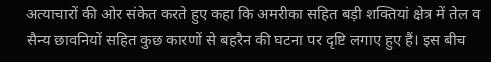अत्याचारों की ओर संकेत करते हुए कहा कि अमरीका सहित बड़ी शक्तियां क्षेत्र में तेल व सैन्य छावनियों सहित कुछ कारणों से बहरैन की घटना पर दृष्टि लगाए हुए हैं। इस बीच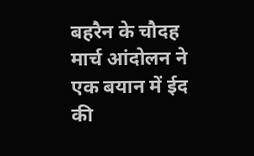बहरैन के चौदह मार्च आंदोलन ने एक बयान में ईद की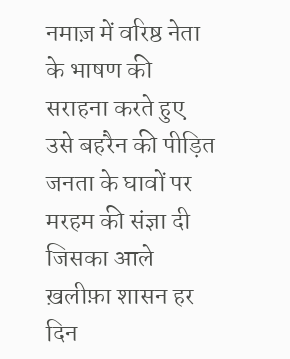नमाज़ में वरिष्ठ नेता के भाषण की सराहना करते हुए उसे बहरैन की पीड़ित जनता के घावों पर मरहम की संज्ञा दी जिसका आले ख़लीफ़ा शासन हर दिन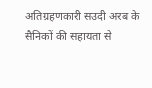अतिग्रहणकारी सउदी अरब के सैनिकों की सहायता से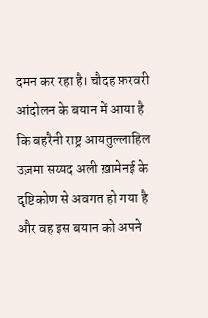दमन कर रहा है। चौदह फ़रवरी आंदोलन के बयान में आया है कि बहरैनी राष्ट्र आयतुल्लाहिल उज़मा सय्यद अली ख़ामेनई के दृष्टिकोण से अवगत हो गया है और वह इस बयान को अपने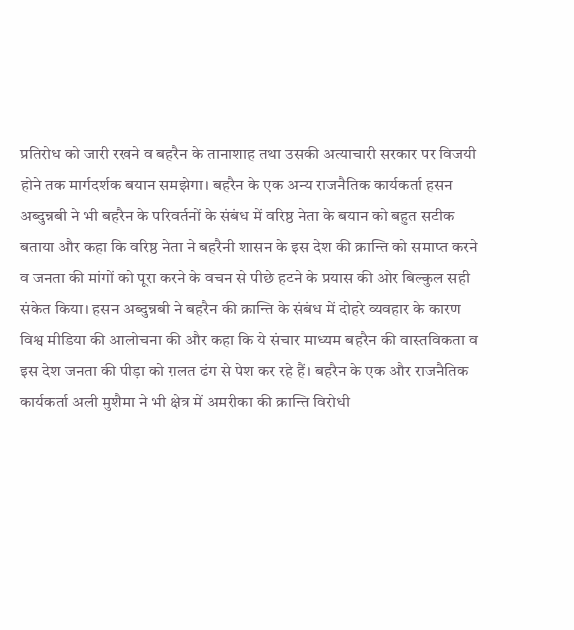प्रतिरोध को जारी रखने व बहरैन के तानाशाह तथा उसकी अत्याचारी सरकार पर विजयी होने तक मार्गदर्शक बयान समझेगा। बहरैन के एक अन्य राजनैतिक कार्यकर्ता हसन अब्दुन्नबी ने भी बहरैन के परिवर्तनों के संबंध में वरिष्ठ नेता के बयान को बहुत सटीक बताया और कहा कि वरिष्ठ नेता ने बहरैनी शासन के इस देश की क्रान्ति को समाप्त करने व जनता की मांगों को पूरा करने के वचन से पीछे हटने के प्रयास की ओर बिल्कुल सही संकेत किया। हसन अब्दुन्नबी ने बहरैन की क्रान्ति के संबंध में दोहरे व्यवहार के कारण विश्व मीडिया की आलोचना की और कहा कि ये संचार माध्यम बहरैन की वास्तविकता व इस देश जनता की पीड़ा को ग़लत ढंग से पेश कर रहे हैं। बहरैन के एक और राजनैतिक कार्यकर्ता अली मुशैमा ने भी क्षेत्र में अमरीका की क्रान्ति विरोधी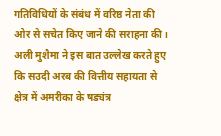गतिविधियों के संबंध में वरिष्ठ नेता की ओर से सचेत किए जाने की सराहना की। अली मुशैमा ने इस बात उल्लेख करते हुए कि सउदी अरब की वित्तीय सहायता से क्षेत्र में अमरीका के षड्यंत्र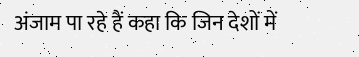अंजाम पा रहे हैं कहा कि जिन देशों में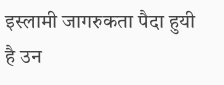इस्लामी जागरुकता पैदा हुयी है उन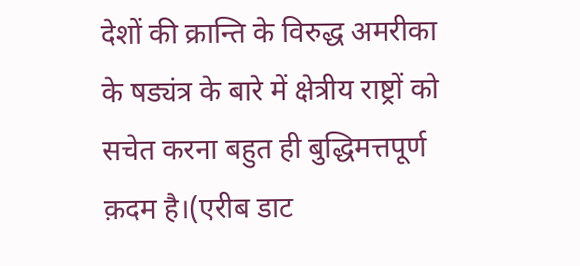देशों की क्रान्ति के विरुद्ध अमरीका के षड्यंत्र के बारे में क्षेत्रीय राष्ट्रों को सचेत करना बहुत ही बुद्धिमत्तपूर्ण क़दम है।(एरीब डाट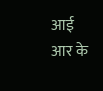आई आर के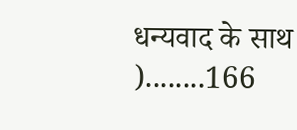धन्यवाद के साथ )........166